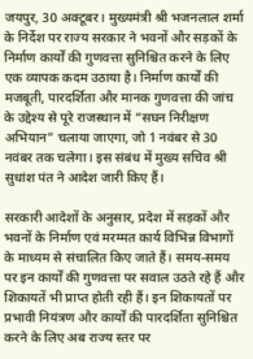जयपुर, 30 अक्टूबर। मुख्यमंत्री श्री भजनलाल शर्मा के निर्देश पर राज्य सरकार ने भवनों और सड़कों के निर्माण कार्यों की गुणवत्ता सुनिश्चित करने के लिए एक व्यापक कदम उठाया है। निर्माण कार्यों की मजबूती, पारदर्शिता और मानक गुणवत्ता की जांच के उद्देश्य से पूरे राजस्थान में “सघन निरीक्षण अभियान” चलाया जाएगा, जो 1 नवंबर से 30 नवंबर तक चलेगा। इस संबंध में मुख्य सचिव श्री सुधांश पंत ने आदेश जारी किए हैं।

सरकारी आदेशों के अनुसार, प्रदेश में सड़कों और भवनों के निर्माण एवं मरम्मत कार्य विभिन्न विभागों के माध्यम से संचालित किए जाते हैं। समय-समय पर इन कार्यों की गुणवत्ता पर सवाल उठते रहे हैं और शिकायतें भी प्राप्त होती रही हैं। इन शिकायतों पर प्रभावी नियंत्रण और कार्यों की पारदर्शिता सुनिश्चित करने के लिए अब राज्य स्तर पर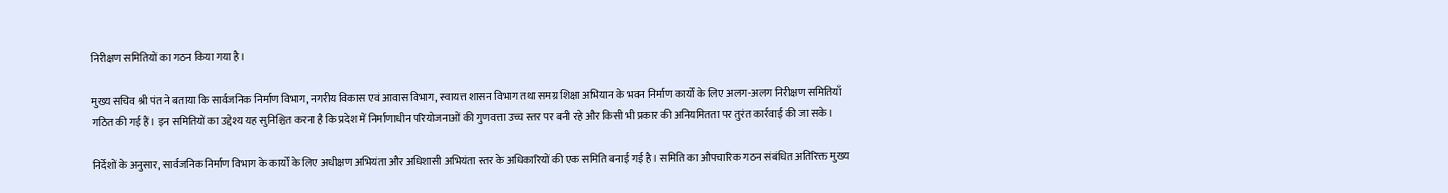निरीक्षण समितियों का गठन किया गया है।

मुख्य सचिव श्री पंत ने बताया कि सार्वजनिक निर्माण विभाग, नगरीय विकास एवं आवास विभाग, स्वायत्त शासन विभाग तथा समग्र शिक्षा अभियान के भवन निर्माण कार्यों के लिए अलग-अलग निरीक्षण समितियाँ गठित की गई हैं। इन समितियों का उद्देश्य यह सुनिश्चित करना है कि प्रदेश में निर्माणाधीन परियोजनाओं की गुणवत्ता उच्च स्तर पर बनी रहे और किसी भी प्रकार की अनियमितता पर तुरंत कार्रवाई की जा सके।

निर्देशों के अनुसार, सार्वजनिक निर्माण विभाग के कार्यों के लिए अधीक्षण अभियंता और अधिशासी अभियंता स्तर के अधिकारियों की एक समिति बनाई गई है। समिति का औपचारिक गठन संबंधित अतिरिक्त मुख्य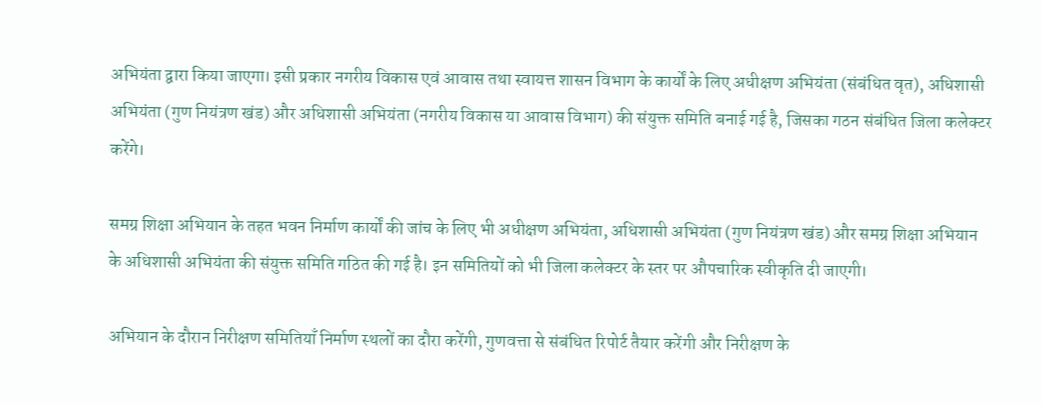अभियंता द्वारा किया जाएगा। इसी प्रकार नगरीय विकास एवं आवास तथा स्वायत्त शासन विभाग के कार्यों के लिए अधीक्षण अभियंता (संबंधित वृत), अधिशासी अभियंता (गुण नियंत्रण खंड) और अधिशासी अभियंता (नगरीय विकास या आवास विभाग) की संयुक्त समिति बनाई गई है, जिसका गठन संबंधित जिला कलेक्टर करेंगे।

समग्र शिक्षा अभियान के तहत भवन निर्माण कार्यों की जांच के लिए भी अधीक्षण अभियंता, अधिशासी अभियंता (गुण नियंत्रण खंड) और समग्र शिक्षा अभियान के अधिशासी अभियंता की संयुक्त समिति गठित की गई है। इन समितियों को भी जिला कलेक्टर के स्तर पर औपचारिक स्वीकृति दी जाएगी।

अभियान के दौरान निरीक्षण समितियाँ निर्माण स्थलों का दौरा करेंगी, गुणवत्ता से संबंधित रिपोर्ट तैयार करेंगी और निरीक्षण के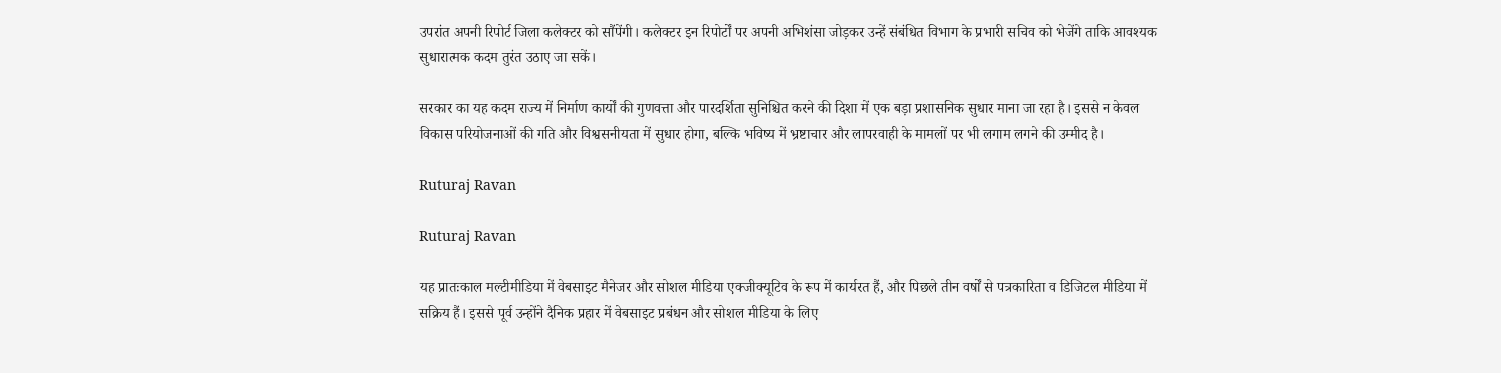उपरांत अपनी रिपोर्ट जिला कलेक्टर को सौंपेंगी। कलेक्टर इन रिपोर्टों पर अपनी अभिशंसा जोड़कर उन्हें संबंधित विभाग के प्रभारी सचिव को भेजेंगे ताकि आवश्यक सुधारात्मक कदम तुरंत उठाए जा सकें।

सरकार का यह कदम राज्य में निर्माण कार्यों की गुणवत्ता और पारदर्शिता सुनिश्चित करने की दिशा में एक बड़ा प्रशासनिक सुधार माना जा रहा है। इससे न केवल विकास परियोजनाओं की गति और विश्वसनीयता में सुधार होगा, बल्कि भविष्य में भ्रष्टाचार और लापरवाही के मामलों पर भी लगाम लगने की उम्मीद है।

Ruturaj Ravan

Ruturaj Ravan

यह प्रातःकाल मल्टीमीडिया में वेबसाइट मैनेजर और सोशल मीडिया एक्जीक्यूटिव के रूप में कार्यरत हैं, और पिछले तीन वर्षों से पत्रकारिता व डिजिटल मीडिया में सक्रिय हैं। इससे पूर्व उन्होंने दैनिक प्रहार में वेबसाइट प्रबंधन और सोशल मीडिया के लिए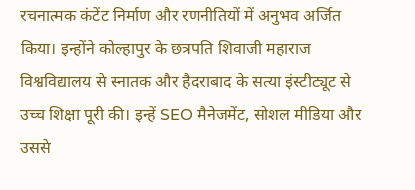रचनात्मक कंटेंट निर्माण और रणनीतियों में अनुभव अर्जित किया। इन्होंने कोल्हापुर के छत्रपति शिवाजी महाराज विश्वविद्यालय से स्नातक और हैदराबाद के सत्या इंस्टीट्यूट से उच्च शिक्षा पूरी की। इन्हें SEO मैनेजमेंट, सोशल मीडिया और उससे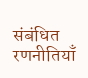संबंधित रणनीतियाँ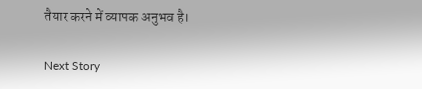तैयार करने में व्यापक अनुभव है।

Next Story